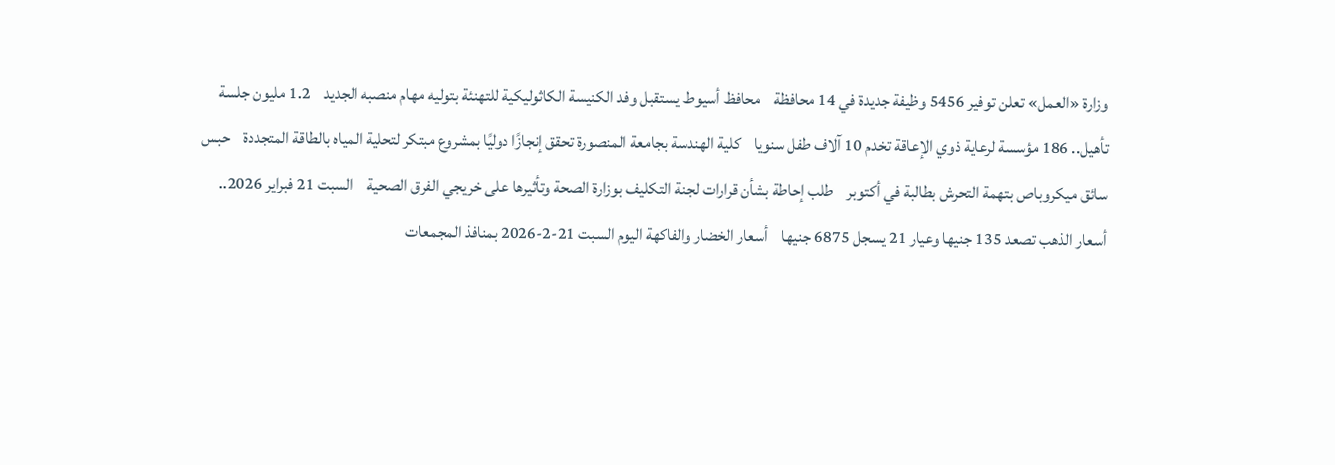وزارة «العمل» تعلن توفير 5456 وظيفة جديدة في 14 محافظة    محافظ أسيوط يستقبل وفد الكنيسة الكاثوليكية للتهنئة بتوليه مهام منصبه الجديد    1.2 مليون جلسة تأهيل.. 186 مؤسسة لرعاية ذوي الإعاقة تخدم 10 آلاف طفل سنويا    كلية الهندسة بجامعة المنصورة تحقق إنجازًا دوليًا بمشروع مبتكر لتحلية المياه بالطاقة المتجددة    حبس سائق ميكروباص بتهمة التحرش بطالبة في أكتوبر    طلب إحاطة بشأن قرارات لجنة التكليف بوزارة الصحة وتأثيرها على خريجي الفرق الصحية    السبت 21 فبراير 2026.. أسعار الذهب تصعد 135 جنيها وعيار 21 يسجل 6875 جنيها    أسعار الخضار والفاكهة اليوم السبت 21-2-2026 بمنافذ المجمعات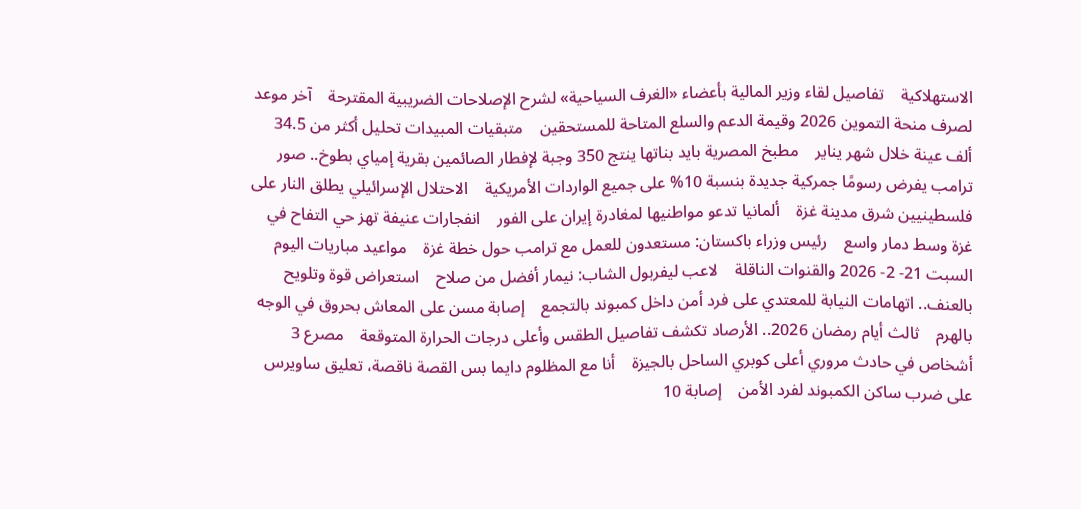الاستهلاكية    تفاصيل لقاء وزير المالية بأعضاء «الغرف السياحية» لشرح الإصلاحات الضريبية المقترحة    آخر موعد لصرف منحة التموين 2026 وقيمة الدعم والسلع المتاحة للمستحقين    متبقيات المبيدات تحليل أكثر من 34.5 ألف عينة خلال شهر يناير    مطبخ المصرية بايد بناتها ينتج 350 وجبة لإفطار الصائمين بقرية إمياي بطوخ.. صور    ترامب يفرض رسومًا جمركية جديدة بنسبة 10% على جميع الواردات الأمريكية    الاحتلال الإسرائيلي يطلق النار على فلسطينيين شرق مدينة غزة    ألمانيا تدعو مواطنيها لمغادرة إيران على الفور    انفجارات عنيفة تهز حي التفاح في غزة وسط دمار واسع    رئيس وزراء باكستان: مستعدون للعمل مع ترامب حول خطة غزة    مواعيد مباريات اليوم السبت 21- 2- 2026 والقنوات الناقلة    لاعب ليفربول الشاب: نيمار أفضل من صلاح    استعراض قوة وتلويح بالعنف.. اتهامات النيابة للمعتدي على فرد أمن داخل كمبوند بالتجمع    إصابة مسن على المعاش بحروق في الوجه بالهرم    ثالث أيام رمضان 2026.. الأرصاد تكشف تفاصيل الطقس وأعلى درجات الحرارة المتوقعة    مصرع 3 أشخاص في حادث مروري أعلى كوبري الساحل بالجيزة    أنا مع المظلوم دايما بس القصة ناقصة، تعليق ساويرس على ضرب ساكن الكمبوند لفرد الأمن    إصابة 10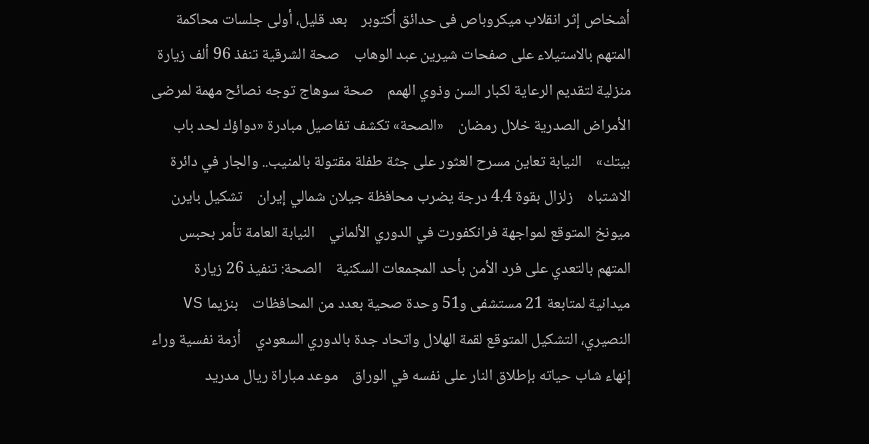أشخاص إثر انقلاب ميكروباص فى حدائق أكتوبر    بعد قليل، أولى جلسات محاكمة المتهم بالاستيلاء على صفحات شيرين عبد الوهاب    صحة الشرقية تنفذ 96 ألف زيارة منزلية لتقديم الرعاية لكبار السن وذوي الهمم    صحة سوهاج توجه نصائح مهمة لمرضى الأمراض الصدرية خلال رمضان    «الصحة» تكشف تفاصيل مبادرة «دواؤك لحد باب بيتك»    النيابة تعاين مسرح العثور على جثة طفلة مقتولة بالمنيب.. والجار في دائرة الاشتباه    زلزال بقوة 4.4 درجة يضرب محافظة جيلان شمالي إيران    تشكيل بايرن ميونخ المتوقع لمواجهة فرانكفورت في الدوري الألماني    النيابة العامة تأمر بحبس المتهم بالتعدي على فرد الأمن بأحد المجمعات السكنية    الصحة: تنفيذ 26 زيارة ميدانية لمتابعة 21 مستشفى و51 وحدة صحية بعدد من المحافظات    بنزيما VS النصيري، التشكيل المتوقع لقمة الهلال واتحاد جدة بالدوري السعودي    أزمة نفسية وراء إنهاء شاب حياته بإطلاق النار على نفسه في الوراق    موعد مباراة ريال مدريد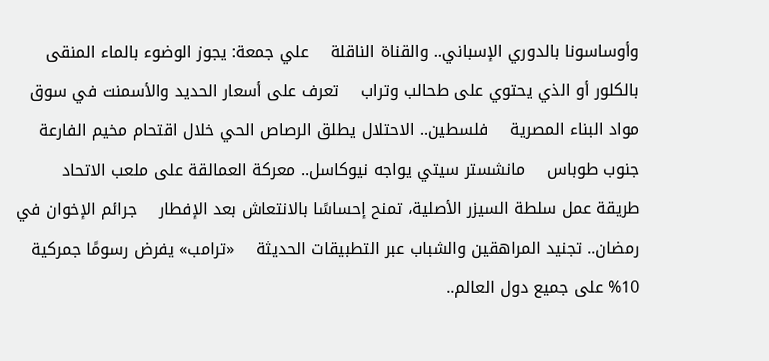وأوساسونا بالدوري الإسباني.. والقناة الناقلة    علي جمعة: يجوز الوضوء بالماء المنقى بالكلور أو الذي يحتوي على طحالب وتراب    تعرف على أسعار الحديد والأسمنت في سوق مواد البناء المصرية    فلسطين.. الاحتلال يطلق الرصاص الحي خلال اقتحام مخيم الفارعة جنوب طوباس    مانشستر سيتي يواجه نيوكاسل.. معركة العمالقة على ملعب الاتحاد    طريقة عمل سلطة السيزر الأصلية، تمنح إحساسًا بالانتعاش بعد الإفطار    جرائم الإخوان في رمضان.. تجنيد المراهقين والشباب عبر التطبيقات الحديثة    «ترامب» يفرض رسومًا جمركية 10% على جميع دول العالم..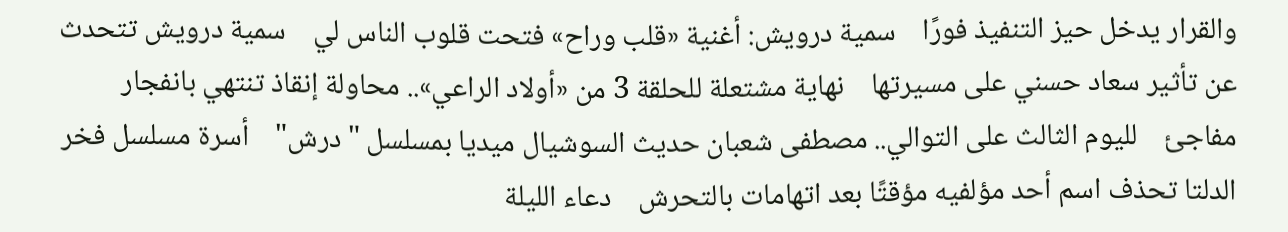والقرار يدخل حيز التنفيذ فورًا    سمية درويش: أغنية «قلب وراح» فتحت قلوب الناس لي    سمية درويش تتحدث عن تأثير سعاد حسني على مسيرتها    نهاية مشتعلة للحلقة 3 من «أولاد الراعي».. محاولة إنقاذ تنتهي بانفجار مفاجئ    لليوم الثالث على التوالي.. مصطفى شعبان حديث السوشيال ميديا بمسلسل "درش"    أسرة مسلسل فخر الدلتا تحذف اسم أحد مؤلفيه مؤقتًا بعد اتهامات بالتحرش    دعاء الليلة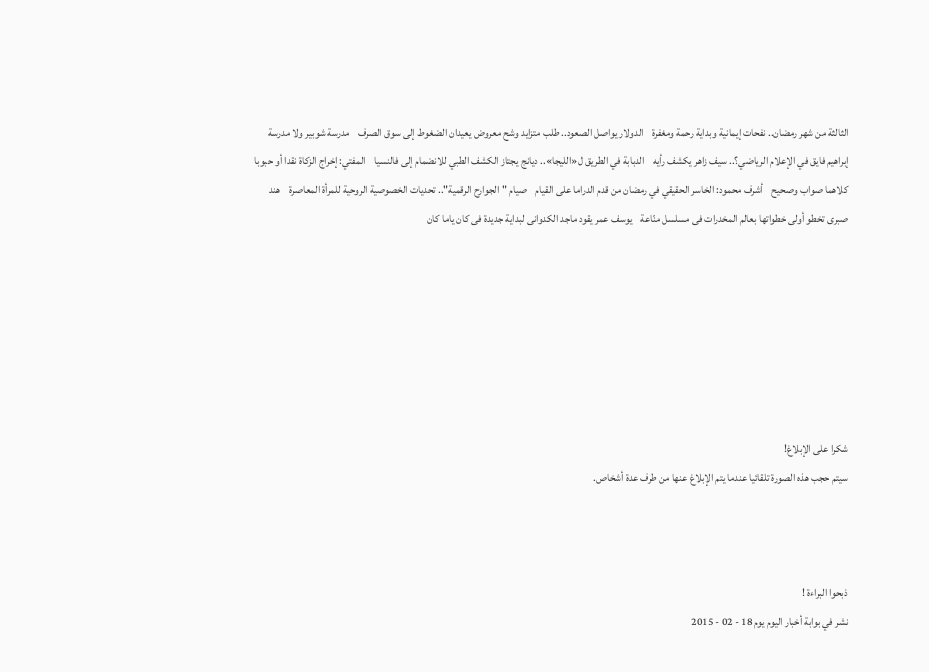الثالثة من شهر رمضان.. نفحات إيمانية وبداية رحمة ومغفرة    الدولار يواصل الصعود.. طلب متزايد وشح معروض يعيدان الضغوط إلى سوق الصرف    مدرسة شوبير ولا مدرسة إبراهيم فايق في الإعلام الرياضي؟.. سيف زاهر يكشف رأيه    الدبابة في الطريق ل«الليجا».. ديانج يجتاز الكشف الطبي للانضمام إلى فالنسيا    المفتي: إخراج الزكاة نقدا أو حبوبا كلاهما صواب وصحيح    أشرف محمود: الخاسر الحقيقي في رمضان من قدم الدراما على القيام    صيام "الجوارح الرقمية".. تحديات الخصوصية الروحية للمرأة المعاصرة    هند صبرى تخطو أولى خطواتها بعالم المخدرات فى مسلسل منّاعة    يوسف عمر يقود ماجد الكدوانى لبداية جديدة فى كان ياما كان







شكرا على الإبلاغ!
سيتم حجب هذه الصورة تلقائيا عندما يتم الإبلاغ عنها من طرف عدة أشخاص.



ذبحوا البراءة !
نشر في بوابة أخبار اليوم يوم 18 - 02 - 2015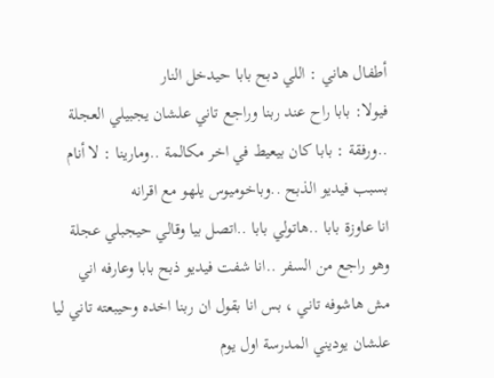أطفال هاني : اللي دبح بابا حيدخل النار
فيولا: بابا راح عند ربنا وراجع تاني علشان يجبيلي العجلة ..ورفقة : بابا كان بيعيط في اخر مكالمة ..ومارينا : لا أنام بسبب فيديو الذبح ..وباخوميوس يلهو مع اقرانه
انا عاوزة بابا ..هاتولي بابا ..اتصل بيا وقالي حيجبلي عجلة وهو راجع من السفر ..انا شفت فيديو ذبح بابا وعارفه اني مش هاشوفه تاني ، بس انا بقول ان ربنا اخده وحيبعته تاني ليا علشان يوديني المدرسة اول يوم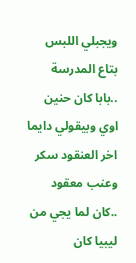ويجبلي اللبس بتاع المدرسة ..بابا كان حنين اوي وبيقولي دايما اخر العنقود سكر وعنب معقود ..كان لما يجي من ليبيا كان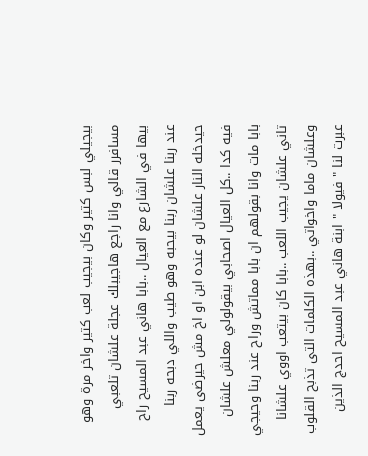بيجيلي لبس كتير وكان بيجيب لعب كتير واخر مرة وهو مسافرر قالي وانا راجع هاجيبلك عجلة علشان تلعبي بيها في الشارع مع العيال ..بابا هاني عبد المسيح راح عند ربنا علشان ربنا بيحبه وهو طيب واللي دبحه ربنا حيدخله النار علشان لو عنده ابن او اخ مش حيرضى يعمل فيه كدا ..كل العيال اصحابي بيقولولي معلش علشان بابا مات وانا بقولهم ان بابا مماتش وراح عند ربنا وحيجي تاني علشان يجيب اللعب ..بابا كان بيتعب اووي علشانا وعلشان ماما واخواتي ..بهذه الكلمات التى تذبح القلوب عبرت لنا " فيولا " ابنة هاني عبد المسيح احدج الذين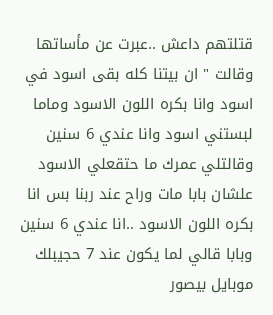قتلتهم داعش ..عبرت عن مأساتها وقالت " ان بيتنا كله بقى اسود في اسود وانا بكره اللون الاسود وماما لبستني اسود وانا عندي 6 سنين وقالتلي عمرك ما حتقعلي الاسود علشان بابا مات وراح عند ربنا بس انا بكره اللون الاسود ..انا عندي 6 سنين وبابا قالي لما يكون عند 7 حجيبلك موبايل بيصور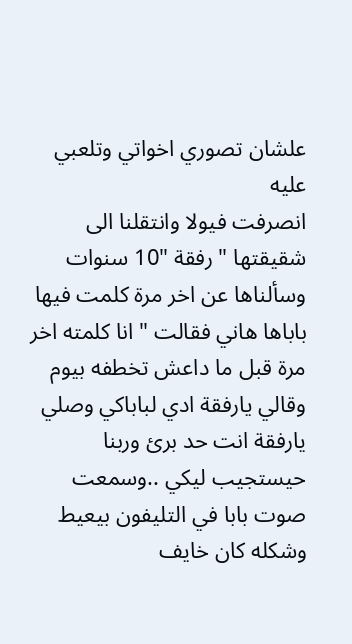علشان تصوري اخواتي وتلعبي عليه
انصرفت فيولا وانتقلنا الى شقيقتها " رفقة "10 سنوات وسألناها عن اخر مرة كلمت فيها باباها هاني فقالت " انا كلمته اخر مرة قبل ما داعش تخطفه بيوم وقالي يارفقة ادي لباباكي وصلي يارفقة انت حد برئ وربنا حيستجيب ليكي ..وسمعت صوت بابا في التليفون بيعيط وشكله كان خايف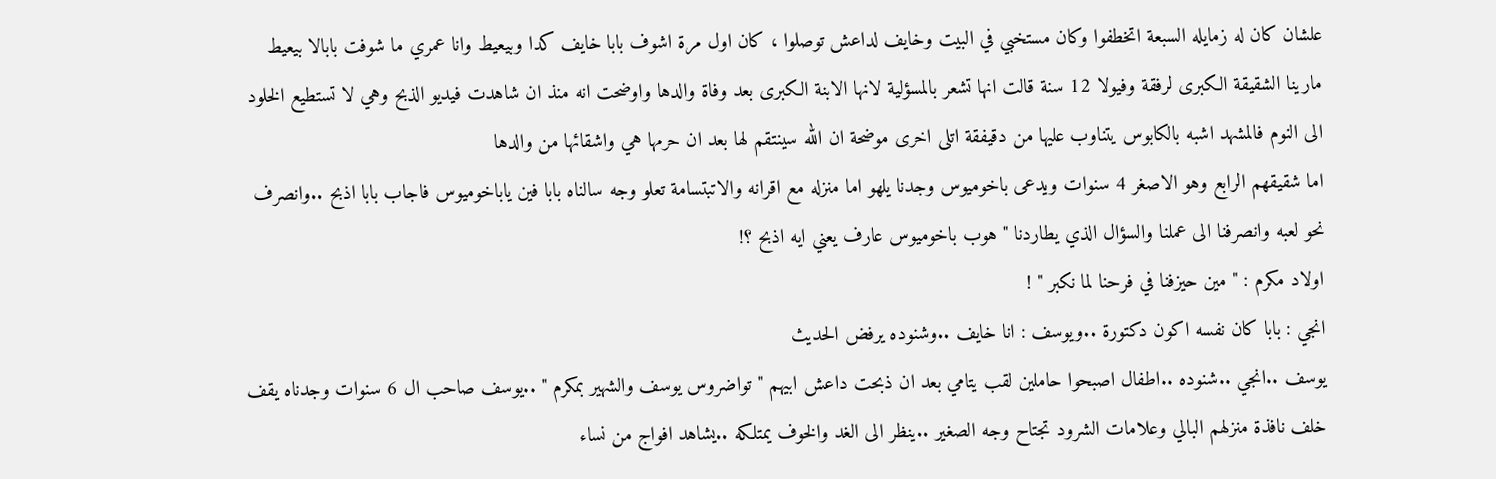علشان كان له زمايله السبعة اتخطفوا وكان مستخبي في البيت وخايف لداعش توصلوا ، كان اول مرة اشوف بابا خايف كدا وبيعيط وانا عمري ما شوفت بابالا بيعيط
مارينا الشقيقة الكبرى لرفقة وفيولا 12 سنة قالت انها تشعر بالمسؤلية لانها الابنة الكبرى بعد وفاة والدها واوضحت انه منذ ان شاهدت فيديو الذبح وهي لا تستطيع الخلود الى النوم فالمشهد اشبه بالكابوس يتناوب عليها من دقيفقة اتلى اخرى موضحة ان الله سينتقم لها بعد ان حرمها هي واشقائها من والدها
اما شقيقهم الرابع وهو الاصغر 4 سنوات ويدعى باخوميوس وجدنا يلهو اما منزله مع اقرانه والاتبتسامة تعلو وجه سالناه بابا فين ياباخوميوس فاجاب بابا اذبح ..وانصرف نحو لعبه وانصرفنا الى عملنا والسؤال الذي يطاردنا " هوب باخوميوس عارف يعني ايه اذبح ؟!
اولاد مكرم : " مين حيزفنا في فرحنا لما نكبر " !
انجي : بابا كان نفسه اكون دكتورة ..ويوسف : انا خايف ..وشنوده يرفض الحديث
يوسف ..انجي ..شنوده ..اطفال اصبحوا حاملين لقب يتامي بعد ان ذبحت داعش ابيهم " تواضروس يوسف والشهير بمكرم " ..يوسف صاحب ال 6 سنوات وجدناه يقف خلف نافذة منزلهم البالي وعلامات الشرود تجتاح وجه الصغير ..ينظر الى الغد والخوف يمتلكه ..يشاهد افواج من نساء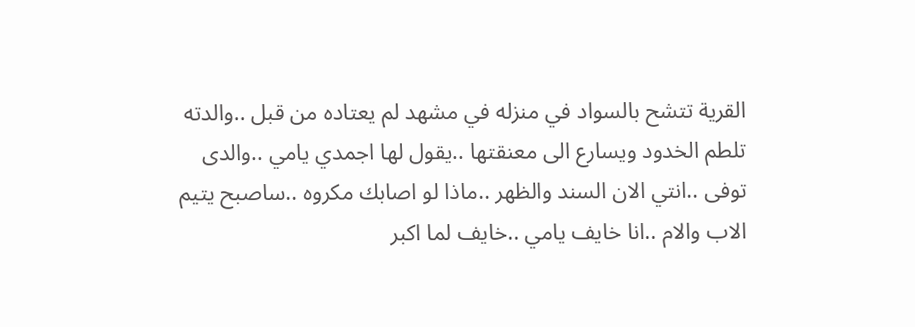القرية تتشح بالسواد في منزله في مشهد لم يعتاده من قبل ..والدته تلطم الخدود ويسارع الى معنقتها ..يقول لها اجمدي يامي ..والدى توفى ..انتي الان السند والظهر ..ماذا لو اصابك مكروه ..ساصبح يتيم الاب والام ..انا خايف يامي ..خايف لما اكبر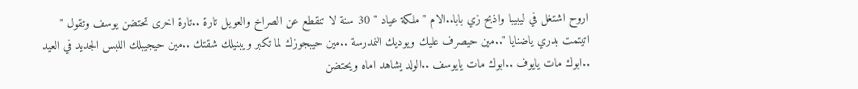اروح اشتغل في ليبيبا واذبح زي بابا..الام " ملكة عياد " 30 سنة لا تنقطع عن الصراخ والعويل تارة ..تارة اخرى تحتضن يوسف وتقول " اتيتمت بدري ياضنايا "..مين حيصرف عليك ويوديك النمدرسة ..مين حيبجوزك لما تكبر ويبنيلك شقتك ..مين حيجيبلك اللبس الجديد في العيد ..ابوك مات يايوف ..ابوك مات يايوسف ..الولد يشاهد اماه ويحتضن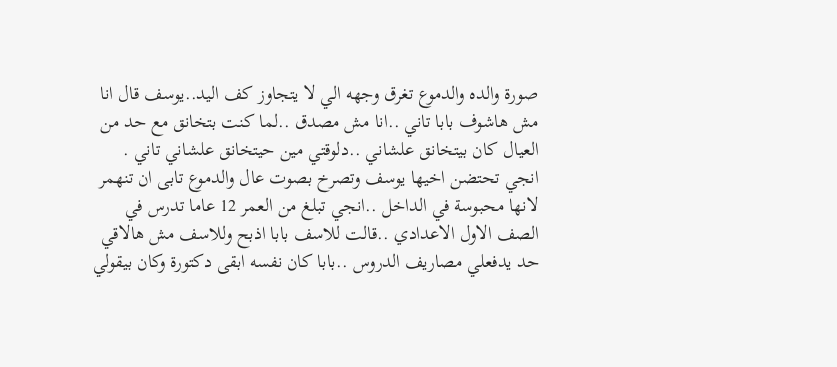صورة والده والدموع تغرق وجهه الي لا يتجاوز كف اليد..يوسف قال انا مش هاشوف بابا تاني ..انا مش مصدق ..لما كنت بتخانق مع حد من العيال كان بيتخانق علشاني ..دلوقتي مين حيتخانق علشاني تاني .
انجي تحتضن اخيها يوسف وتصرخ بصوت عال والدموع تابى ان تنهمر لانها محبوسة في الداخل ..انجي تبلغ من العمر 12 عاما تدرس في الصف الاول الاعدادي ..قالت للاسف بابا اذبح وللاسف مش هالاقي حد يدفعلي مصاريف الدروس ..بابا كان نفسه ابقى دكتورة وكان بيقولي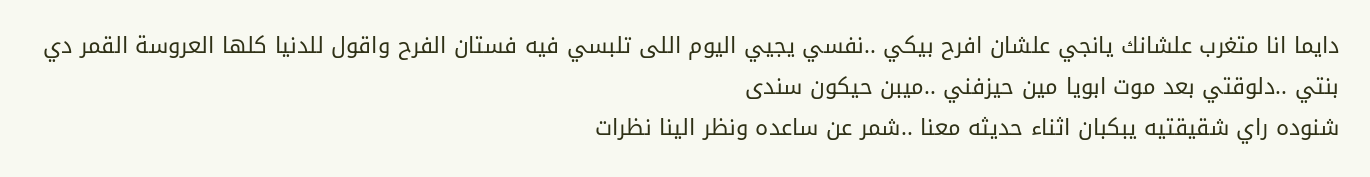دايما انا متغرب علشانك يانجي علشان افرح بيكي ..نفسي يجيي اليوم اللى تلبسي فيه فستان الفرح واقول للدنيا كلها العروسة القمر دي بنتي ..دلوقتي بعد موت ابويا مين حيزفني ..ميبن حيكون سندى
شنوده راي شقيقتيه يبكبان اثناء حديثه معنا ..شمر عن ساعده ونظر الينا نظرات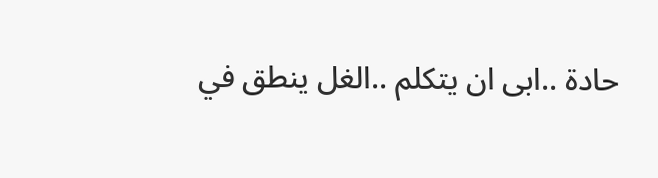حادة ..ابى ان يتكلم ..الغل ينطق في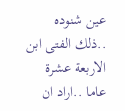عين شنوده ..ذلك الفتى ابن الاربعة عشرة عاما ..اراد ان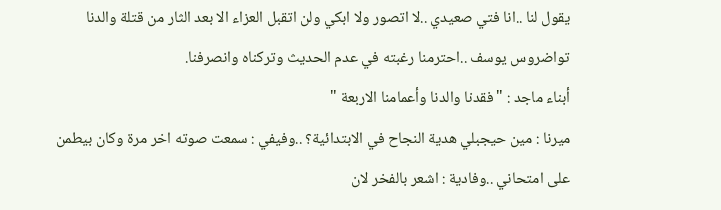يقول لنا ..انا فتي صعيدي ..لا اتصور ولا ابكي ولن اتقبل العزاء الا بعد الثار من قتلة والدنا تواضروس يوسف ..احترمنا رغبته في عدم الحديث وتركناه وانصرفنا.
أبناء ماجد : "فقدنا والدنا وأعمامنا الاربعة "
ميرنا : مين حيجبلي هدية النجاح في الابتدائية؟ ..وفيفي : سمعت صوته اخر مرة وكان بيطمن على امتحاني ..وفادية : اشعر بالفخر لان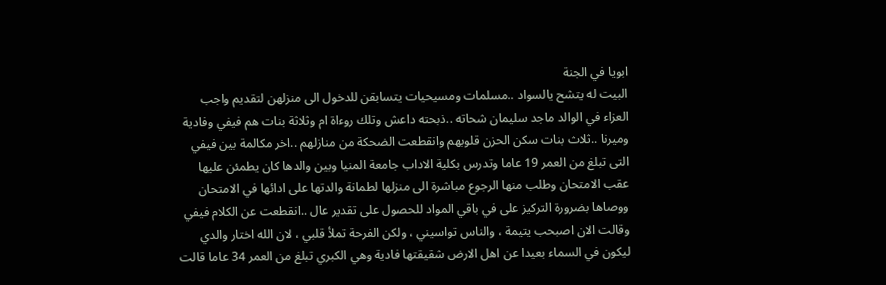ابويا في الجنة
البيت له يتشح يالسواد ..مسلمات ومسيحيات يتسابقن للدخول الى منزلهن لتقديم واجب العزاء في الوالد ماجد سليمان شحاته ..ذبحته داعش وتلك روءاة ام وثلاثة بنات هم فيفي وفادية وميرنا ..ثلاث بنات سكن الحزن قلوبهم وانقطعت الضحكة من منازلهم ..اخر مكالمة بين فيفي التى تبلغ من العمر 19 عاما وتدرس بكلية الاداب جامعة المنيا وبين والدها كان يطمئن عليها عقب الامتحان وطلب منها الرجوع مباشرة الى منزلها لطمانة والدتها على ادائها في الامتحان ووصاها بضرورة التركيز على في باقي المواد للحصول على تقدير عال ..انقطعت عن الكلام فيفي وقالت الان اصبحب يتيمة ، والناس تواسيني ، ولكن الفرحة تملأ قلبي ، لان الله اختار والدي ليكون في السماء بعيدا عن اهل الارض شقيقتها فادية وهي الكبري تبلغ من العمر 34 عاما قالت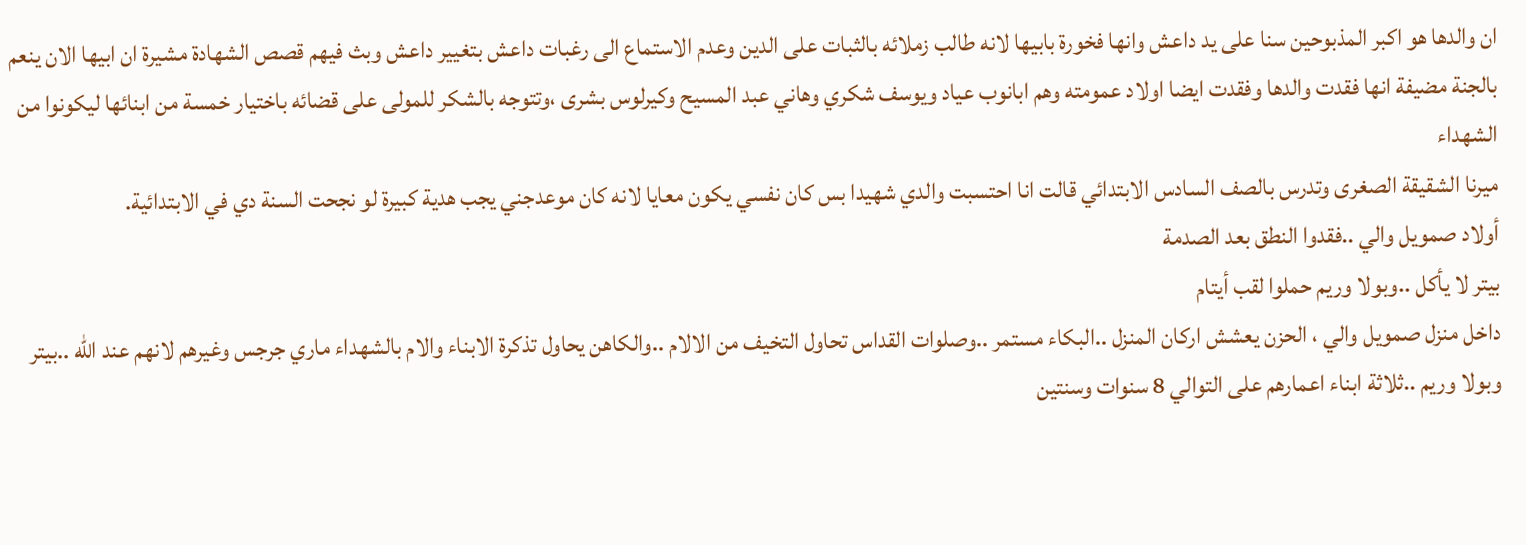ان والدها هو اكبر المذبوحين سنا على يد داعش وانها فخورة بابيها لانه طالب زملائه بالثبات على الدين وعدم الاستماع الى رغبات داعش بتغيير داعش وبث فيهم قصص الشهادة مشيرة ان ابيها الان ينعم بالجنة مضيفة انها فقدت والدها وفقدت ايضا اولاد عمومته وهم ابانوب عياد ويوسف شكري وهاني عبد المسيح وكيرلوس بشرى ،وتتوجه بالشكر للمولى على قضائه باختيار خمسة من ابنائها ليكونوا من الشهداء
ميرنا الشقيقة الصغرى وتدرس بالصف السادس الابتدائي قالت انا احتسبت والدي شهيدا بس كان نفسي يكون معايا لانه كان موعدجني يجب هدية كبيرة لو نجحت السنة دي في الابتدائية.
أولاد صمويل والي ..فقدوا النطق بعد الصدمة
بيتر لا يأكل ..وبولا وريم حملوا لقب أيتام
داخل منزل صمويل والي ، الحزن يعشش اركان المنزل ..البكاء مستمر ..وصلوات القداس تحاول التخيف من الالام ..والكاهن يحاول تذكرة الابناء والام بالشهداء ماري جرجس وغيرهم لانهم عند الله ..بيتر وبولا وريم ..ثلاثة ابناء اعمارهم على التوالي 8 سنوات وسنتين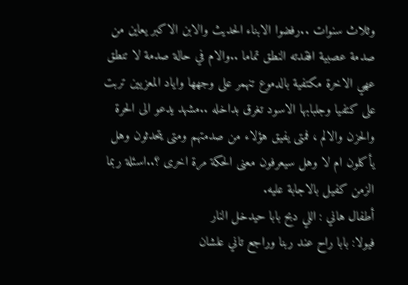وثلاث سنوات ..رفضوا الابناء الحديث والابن الاكبر يعاين من صدمة عصبية افقدته النطق تماما ..والام في حالة صدمة لا تنطق عهي الاخرة مكتفية بالدموع تنهمر على وجهها واياد المعزيين تربت على كتفيا وجلبابها الاسود تغرق بداخله ..مشهد يدعو الى الحرة والحزن والالم ، فمتى يفيق هؤلاء من صدمتهم ومتى يتحدثون وهل يأكلون ام لا وهل سيعرفون معنى الحكة مرة اخرى ؟..اسئلة ربما الزمن كفيل بالاجابة عليه.
أطفال هاني : اللي دبح بابا حيدخل النار
فيولا: بابا راح عند ربنا وراجع تاني علشان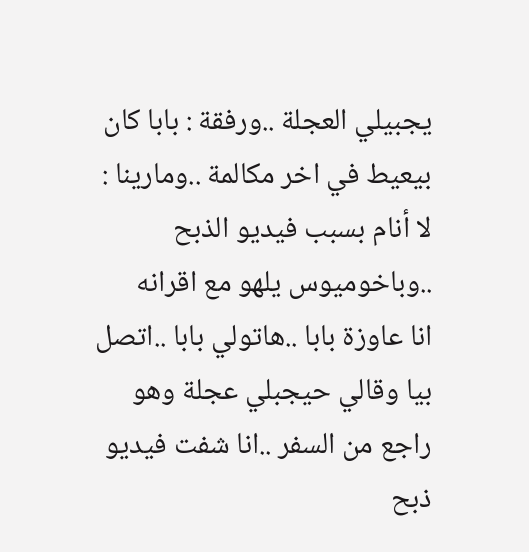يجبيلي العجلة ..ورفقة : بابا كان بيعيط في اخر مكالمة ..ومارينا : لا أنام بسبب فيديو الذبح ..وباخوميوس يلهو مع اقرانه
انا عاوزة بابا ..هاتولي بابا ..اتصل بيا وقالي حيجبلي عجلة وهو راجع من السفر ..انا شفت فيديو ذبح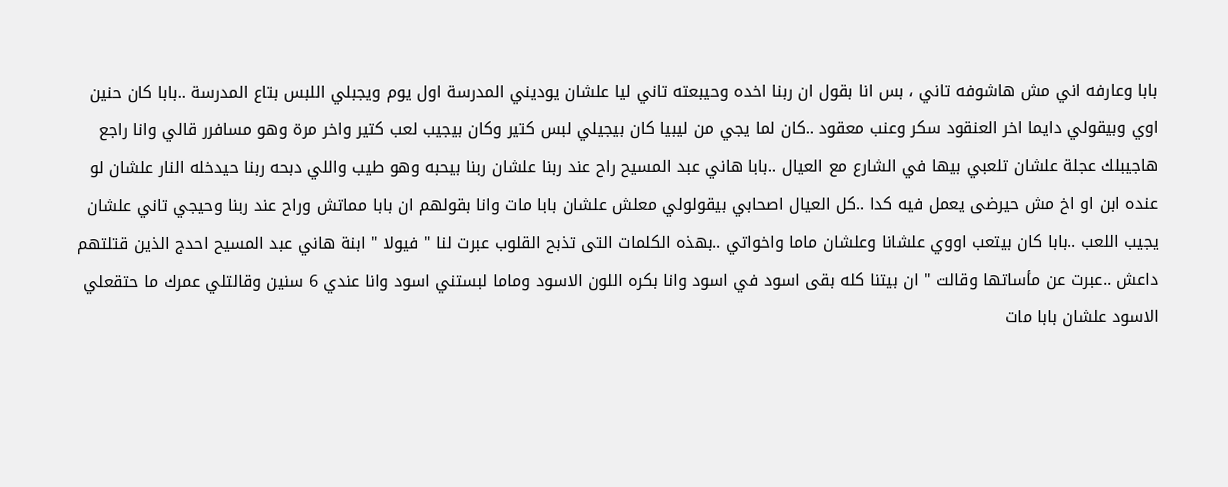بابا وعارفه اني مش هاشوفه تاني ، بس انا بقول ان ربنا اخده وحيبعته تاني ليا علشان يوديني المدرسة اول يوم ويجبلي اللبس بتاع المدرسة ..بابا كان حنين اوي وبيقولي دايما اخر العنقود سكر وعنب معقود ..كان لما يجي من ليبيا كان بيجيلي لبس كتير وكان بيجيب لعب كتير واخر مرة وهو مسافرر قالي وانا راجع هاجيبلك عجلة علشان تلعبي بيها في الشارع مع العيال ..بابا هاني عبد المسيح راح عند ربنا علشان ربنا بيحبه وهو طيب واللي دبحه ربنا حيدخله النار علشان لو عنده ابن او اخ مش حيرضى يعمل فيه كدا ..كل العيال اصحابي بيقولولي معلش علشان بابا مات وانا بقولهم ان بابا مماتش وراح عند ربنا وحيجي تاني علشان يجيب اللعب ..بابا كان بيتعب اووي علشانا وعلشان ماما واخواتي ..بهذه الكلمات التى تذبح القلوب عبرت لنا " فيولا " ابنة هاني عبد المسيح احدج الذين قتلتهم داعش ..عبرت عن مأساتها وقالت " ان بيتنا كله بقى اسود في اسود وانا بكره اللون الاسود وماما لبستني اسود وانا عندي 6 سنين وقالتلي عمرك ما حتقعلي الاسود علشان بابا مات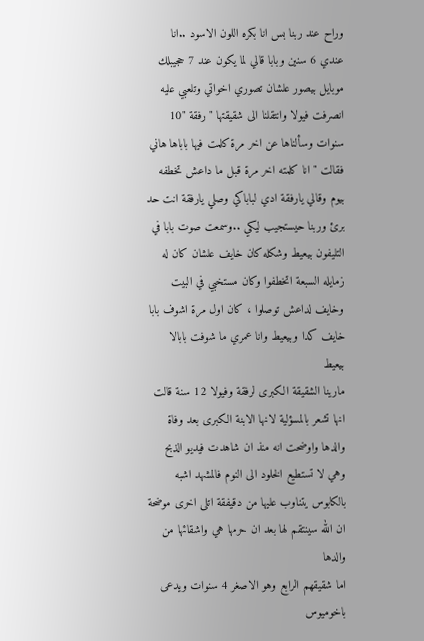وراح عند ربنا بس انا بكره اللون الاسود ..انا عندي 6 سنين وبابا قالي لما يكون عند 7 حجيبلك موبايل بيصور علشان تصوري اخواتي وتلعبي عليه
انصرفت فيولا وانتقلنا الى شقيقتها " رفقة "10 سنوات وسألناها عن اخر مرة كلمت فيها باباها هاني فقالت " انا كلمته اخر مرة قبل ما داعش تخطفه بيوم وقالي يارفقة ادي لباباكي وصلي يارفقة انت حد برئ وربنا حيستجيب ليكي ..وسمعت صوت بابا في التليفون بيعيط وشكله كان خايف علشان كان له زمايله السبعة اتخطفوا وكان مستخبي في البيت وخايف لداعش توصلوا ، كان اول مرة اشوف بابا خايف كدا وبيعيط وانا عمري ما شوفت بابالا بيعيط
مارينا الشقيقة الكبرى لرفقة وفيولا 12 سنة قالت انها تشعر بالمسؤلية لانها الابنة الكبرى بعد وفاة والدها واوضحت انه منذ ان شاهدت فيديو الذبح وهي لا تستطيع الخلود الى النوم فالمشهد اشبه بالكابوس يتناوب عليها من دقيفقة اتلى اخرى موضحة ان الله سينتقم لها بعد ان حرمها هي واشقائها من والدها
اما شقيقهم الرابع وهو الاصغر 4 سنوات ويدعى باخوميوس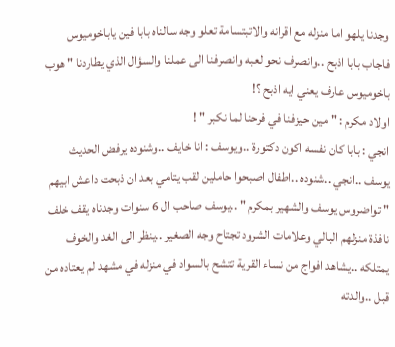وجدنا يلهو اما منزله مع اقرانه والاتبتسامة تعلو وجه سالناه بابا فين ياباخوميوس فاجاب بابا اذبح ..وانصرف نحو لعبه وانصرفنا الى عملنا والسؤال الذي يطاردنا " هوب باخوميوس عارف يعني ايه اذبح ؟!
اولاد مكرم : " مين حيزفنا في فرحنا لما نكبر " !
انجي : بابا كان نفسه اكون دكتورة ..ويوسف : انا خايف ..وشنوده يرفض الحديث
يوسف ..انجي ..شنوده ..اطفال اصبحوا حاملين لقب يتامي بعد ان ذبحت داعش ابيهم " تواضروس يوسف والشهير بمكرم " ..يوسف صاحب ال 6 سنوات وجدناه يقف خلف نافذة منزلهم البالي وعلامات الشرود تجتاح وجه الصغير ..ينظر الى الغد والخوف يمتلكه ..يشاهد افواج من نساء القرية تتشح بالسواد في منزله في مشهد لم يعتاده من قبل ..والدته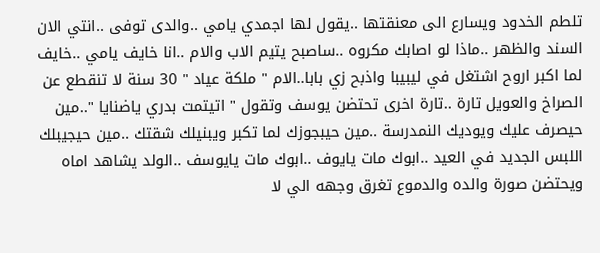تلطم الخدود ويسارع الى معنقتها ..يقول لها اجمدي يامي ..والدى توفى ..انتي الان السند والظهر ..ماذا لو اصابك مكروه ..ساصبح يتيم الاب والام ..انا خايف يامي ..خايف لما اكبر اروح اشتغل في ليبيبا واذبح زي بابا..الام " ملكة عياد " 30 سنة لا تنقطع عن الصراخ والعويل تارة ..تارة اخرى تحتضن يوسف وتقول " اتيتمت بدري ياضنايا "..مين حيصرف عليك ويوديك النمدرسة ..مين حيبجوزك لما تكبر ويبنيلك شقتك ..مين حيجيبلك اللبس الجديد في العيد ..ابوك مات يايوف ..ابوك مات يايوسف ..الولد يشاهد اماه ويحتضن صورة والده والدموع تغرق وجهه الي لا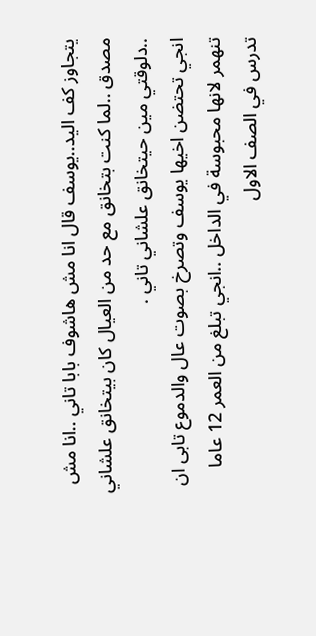يتجاوز كف اليد..يوسف قال انا مش هاشوف بابا تاني ..انا مش مصدق ..لما كنت بتخانق مع حد من العيال كان بيتخانق علشاني ..دلوقتي مين حيتخانق علشاني تاني .
انجي تحتضن اخيها يوسف وتصرخ بصوت عال والدموع تابى ان تنهمر لانها محبوسة في الداخل ..انجي تبلغ من العمر 12 عاما تدرس في الصف الاول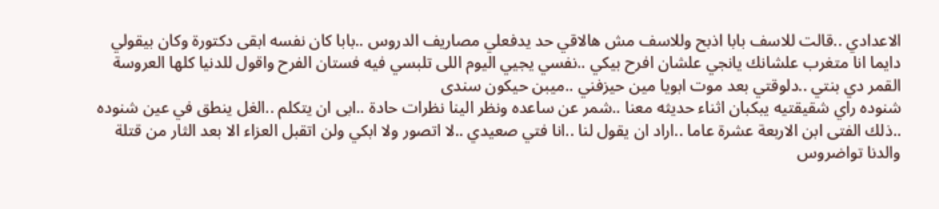الاعدادي ..قالت للاسف بابا اذبح وللاسف مش هالاقي حد يدفعلي مصاريف الدروس ..بابا كان نفسه ابقى دكتورة وكان بيقولي دايما انا متغرب علشانك يانجي علشان افرح بيكي ..نفسي يجيي اليوم اللى تلبسي فيه فستان الفرح واقول للدنيا كلها العروسة القمر دي بنتي ..دلوقتي بعد موت ابويا مين حيزفني ..ميبن حيكون سندى
شنوده راي شقيقتيه يبكبان اثناء حديثه معنا ..شمر عن ساعده ونظر الينا نظرات حادة ..ابى ان يتكلم ..الغل ينطق في عين شنوده ..ذلك الفتى ابن الاربعة عشرة عاما ..اراد ان يقول لنا ..انا فتي صعيدي ..لا اتصور ولا ابكي ولن اتقبل العزاء الا بعد الثار من قتلة والدنا تواضروس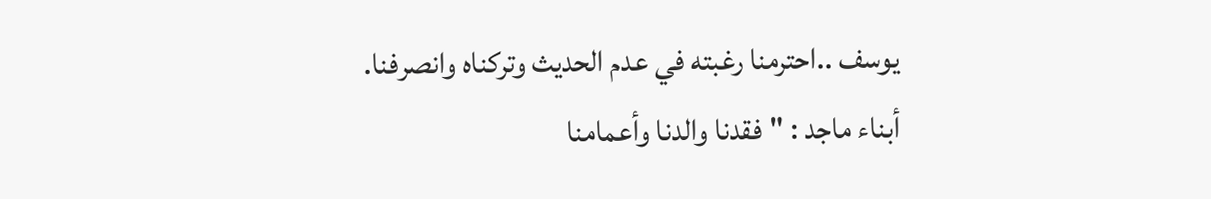يوسف ..احترمنا رغبته في عدم الحديث وتركناه وانصرفنا.
أبناء ماجد : "فقدنا والدنا وأعمامنا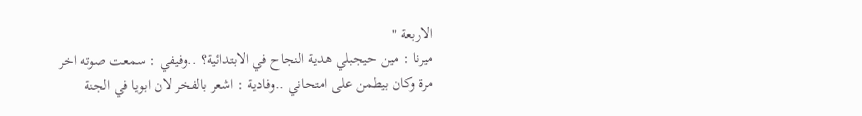الاربعة "
ميرنا : مين حيجبلي هدية النجاح في الابتدائية؟ ..وفيفي : سمعت صوته اخر مرة وكان بيطمن على امتحاني ..وفادية : اشعر بالفخر لان ابويا في الجنة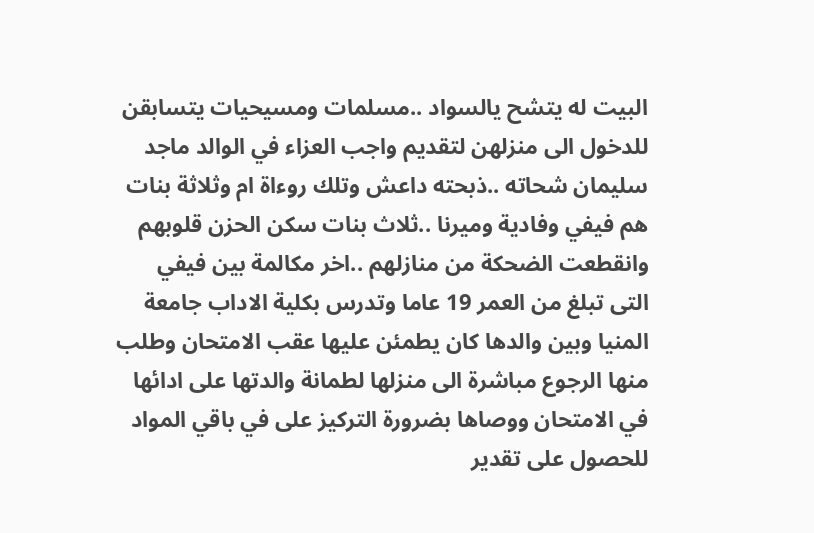البيت له يتشح يالسواد ..مسلمات ومسيحيات يتسابقن للدخول الى منزلهن لتقديم واجب العزاء في الوالد ماجد سليمان شحاته ..ذبحته داعش وتلك روءاة ام وثلاثة بنات هم فيفي وفادية وميرنا ..ثلاث بنات سكن الحزن قلوبهم وانقطعت الضحكة من منازلهم ..اخر مكالمة بين فيفي التى تبلغ من العمر 19 عاما وتدرس بكلية الاداب جامعة المنيا وبين والدها كان يطمئن عليها عقب الامتحان وطلب منها الرجوع مباشرة الى منزلها لطمانة والدتها على ادائها في الامتحان ووصاها بضرورة التركيز على في باقي المواد للحصول على تقدير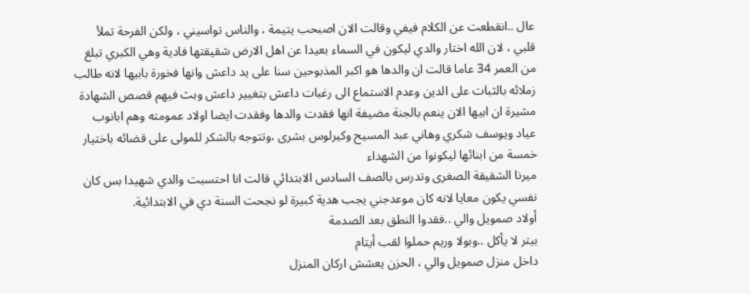عال ..انقطعت عن الكلام فيفي وقالت الان اصبحب يتيمة ، والناس تواسيني ، ولكن الفرحة تملأ قلبي ، لان الله اختار والدي ليكون في السماء بعيدا عن اهل الارض شقيقتها فادية وهي الكبري تبلغ من العمر 34 عاما قالت ان والدها هو اكبر المذبوحين سنا على يد داعش وانها فخورة بابيها لانه طالب زملائه بالثبات على الدين وعدم الاستماع الى رغبات داعش بتغيير داعش وبث فيهم قصص الشهادة مشيرة ان ابيها الان ينعم بالجنة مضيفة انها فقدت والدها وفقدت ايضا اولاد عمومته وهم ابانوب عياد ويوسف شكري وهاني عبد المسيح وكيرلوس بشرى ،وتتوجه بالشكر للمولى على قضائه باختيار خمسة من ابنائها ليكونوا من الشهداء
ميرنا الشقيقة الصغرى وتدرس بالصف السادس الابتدائي قالت انا احتسبت والدي شهيدا بس كان نفسي يكون معايا لانه كان موعدجني يجب هدية كبيرة لو نجحت السنة دي في الابتدائية.
أولاد صمويل والي ..فقدوا النطق بعد الصدمة
بيتر لا يأكل ..وبولا وريم حملوا لقب أيتام
داخل منزل صمويل والي ، الحزن يعشش اركان المنزل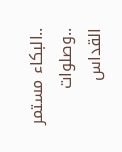..البكاء مستمر ..وصلوات القداس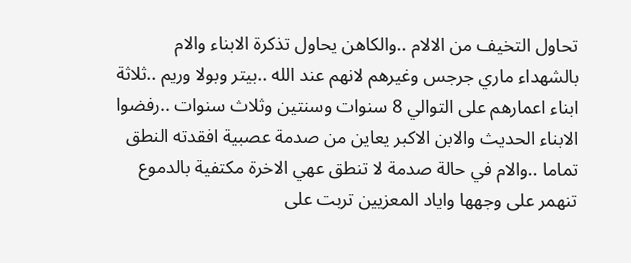تحاول التخيف من الالام ..والكاهن يحاول تذكرة الابناء والام بالشهداء ماري جرجس وغيرهم لانهم عند الله ..بيتر وبولا وريم ..ثلاثة ابناء اعمارهم على التوالي 8 سنوات وسنتين وثلاث سنوات ..رفضوا الابناء الحديث والابن الاكبر يعاين من صدمة عصبية افقدته النطق تماما ..والام في حالة صدمة لا تنطق عهي الاخرة مكتفية بالدموع تنهمر على وجهها واياد المعزيين تربت على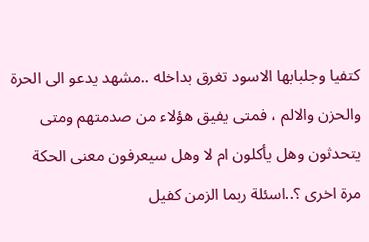كتفيا وجلبابها الاسود تغرق بداخله ..مشهد يدعو الى الحرة والحزن والالم ، فمتى يفيق هؤلاء من صدمتهم ومتى يتحدثون وهل يأكلون ام لا وهل سيعرفون معنى الحكة مرة اخرى ؟..اسئلة ربما الزمن كفيل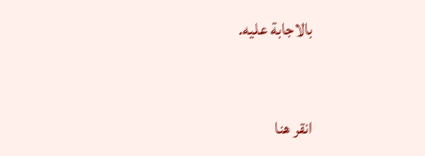بالاجابة عليه.


انقر هنا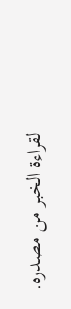لقراءة الخبر من مصدره.